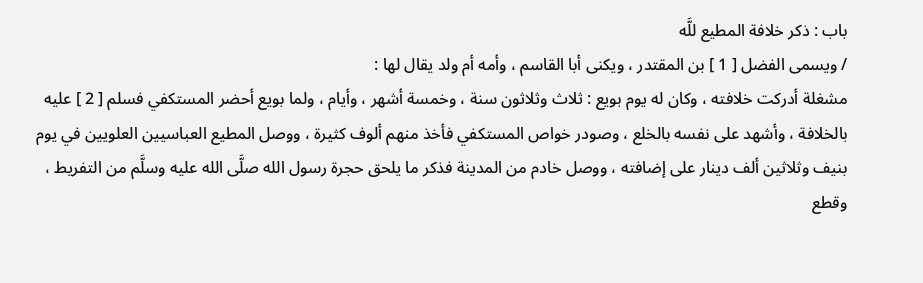باب : ذكر خلافة المطيع للَّه
/ ويسمى الفضل [ 1 ] بن المقتدر ، ويكنى أبا القاسم ، وأمه أم ولد يقال لها :
مشغلة أدركت خلافته ، وكان له يوم بويع : ثلاث وثلاثون سنة ، وخمسة أشهر ، وأيام ، ولما بويع أحضر المستكفي فسلم [ 2 ] عليه بالخلافة ، وأشهد على نفسه بالخلع ، وصودر خواص المستكفي فأخذ منهم ألوف كثيرة ، ووصل المطيع العباسيين العلويين في يوم بنيف وثلاثين ألف دينار على إضافته ، ووصل خادم من المدينة فذكر ما يلحق حجرة رسول الله صلَّى الله عليه وسلَّم من التفريط ، وقطع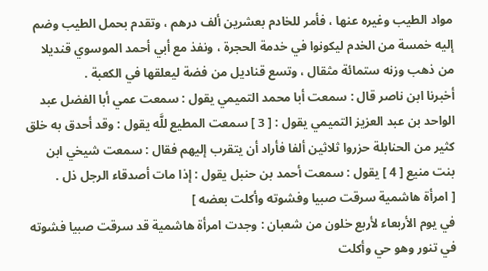مواد الطيب وغيره عنها ، فأمر للخادم بعشرين ألف درهم ، وتقدم بحمل الطيب وضم إليه خمسة من الخدم ليكونوا في خدمة الحجرة ، ونفذ مع أبي أحمد الموسوي قنديلا من ذهب وزنه ستمائة مثقال ، وتسع قناديل من فضة ليعلقها في الكعبة .
أخبرنا ابن ناصر قال : سمعت أبا محمد التميمي يقول : سمعت عمي أبا الفضل عبد الواحد بن عبد العزيز التميمي يقول : [ 3 ] سمعت المطيع للَّه يقول : وقد أحدق به خلق كثير من الحنابلة حزروا ثلاثين ألفا فأراد أن يتقرب إليهم فقال : سمعت شيخي ابن بنت منيع [ 4 ] يقول : سمعت أحمد بن حنبل يقول : إذا مات أصدقاء الرجل ذل .
[ امرأة هاشمية سرقت صبيا وفشوته وأكلت بعضه ]
في يوم الأربعاء لأربع خلون من شعبان : وجدت امرأة هاشمية قد سرقت صبيا فشوته في تنور وهو حي وأكلت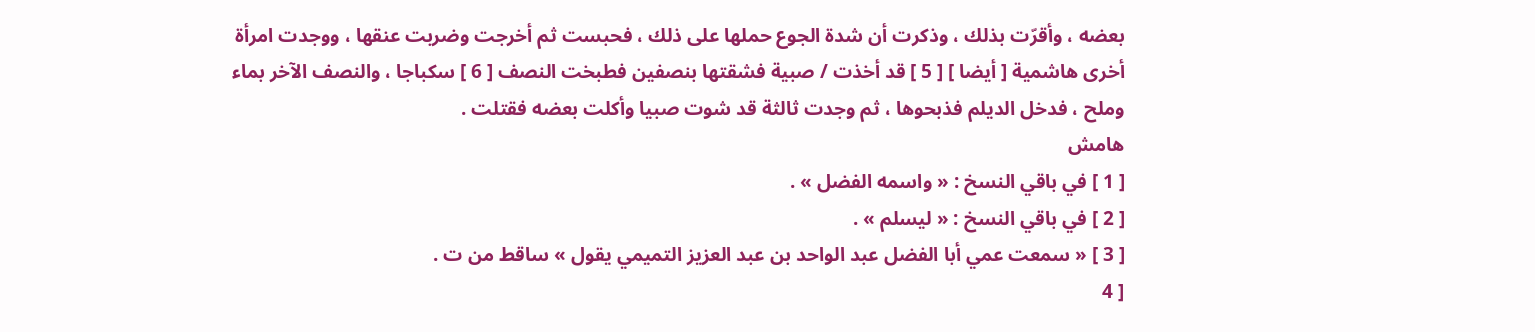بعضه ، وأقرّت بذلك ، وذكرت أن شدة الجوع حملها على ذلك ، فحبست ثم أخرجت وضربت عنقها ، ووجدت امرأة أخرى هاشمية [ أيضا ] [ 5 ] قد أخذت / صبية فشقتها بنصفين فطبخت النصف [ 6 ] سكباجا ، والنصف الآخر بماء وملح ، فدخل الديلم فذبحوها ، ثم وجدت ثالثة قد شوت صبيا وأكلت بعضه فقتلت .
هامش
[ 1 ] في باقي النسخ : « واسمه الفضل » .
[ 2 ] في باقي النسخ : « ليسلم » .
[ 3 ] « سمعت عمي أبا الفضل عبد الواحد بن عبد العزيز التميمي يقول » ساقط من ت .
[ 4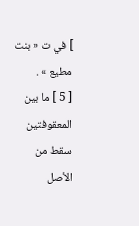] في ت « بنت مطيع » .
[ 5 ] ما بين المعقوفتين سقط من الأصل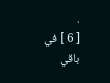.
[ 6 ] في باقي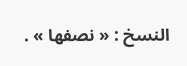النسخ : « نصفها » .